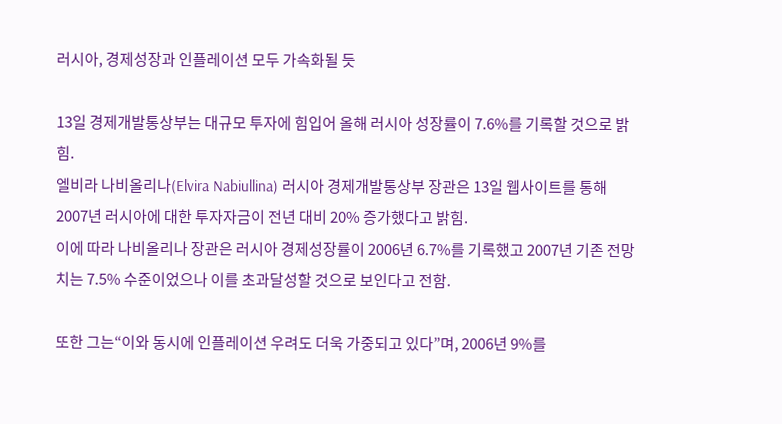러시아, 경제성장과 인플레이션 모두 가속화될 듯

13일 경제개발통상부는 대규모 투자에 힘입어 올해 러시아 성장률이 7.6%를 기록할 것으로 밝힘.
엘비라 나비올리나(Elvira Nabiullina) 러시아 경제개발통상부 장관은 13일 웹사이트를 통해 2007년 러시아에 대한 투자자금이 전년 대비 20% 증가했다고 밝힘.
이에 따라 나비올리나 장관은 러시아 경제성장률이 2006년 6.7%를 기록했고 2007년 기존 전망치는 7.5% 수준이었으나 이를 초과달성할 것으로 보인다고 전함.

또한 그는“이와 동시에 인플레이션 우려도 더욱 가중되고 있다”며, 2006년 9%를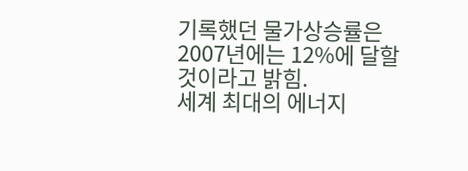기록했던 물가상승률은 2007년에는 12%에 달할 것이라고 밝힘.
세계 최대의 에너지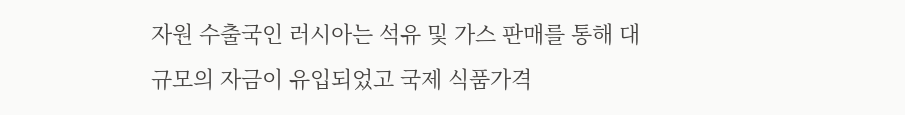자원 수출국인 러시아는 석유 및 가스 판매를 통해 대규모의 자금이 유입되었고 국제 식품가격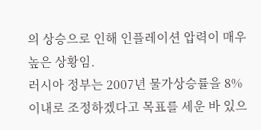의 상승으로 인해 인플레이션 압력이 매우 높은 상황임.
러시아 정부는 2007년 물가상승률을 8% 이내로 조정하겠다고 목표를 세운 바 있으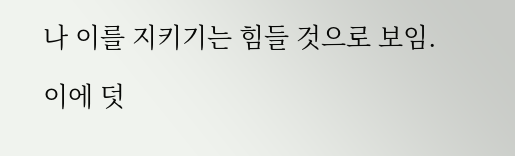나 이를 지키기는 힘들 것으로 보임.

이에 덧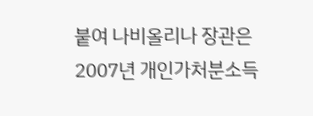붙여 나비올리나 장관은 2007년 개인가처분소득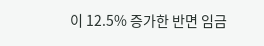이 12.5% 증가한 반면 임금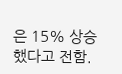은 15% 상승했다고 전함.